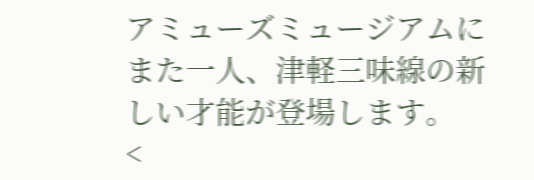アミューズミュージアムにまた一人、津軽三味線の新しい才能が登場します。
<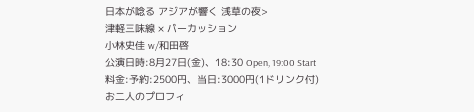日本が唸る アジアが響く 浅草の夜>
津軽三味線 × パーカッション
小林史佳 w/和田啓
公演日時:8月27日(金)、18:30 Open, 19:00 Start
料金:予約:2500円、当日:3000円(1ドリンク付)
お二人のプロフィ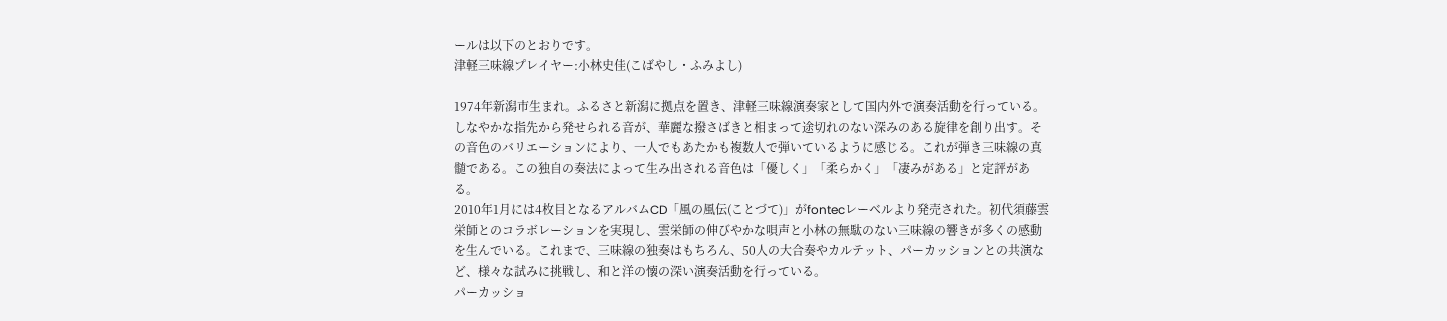ールは以下のとおりです。
津軽三味線プレイヤー:小林史佳(こばやし・ふみよし)

1974年新潟市生まれ。ふるさと新潟に拠点を置き、津軽三味線演奏家として国内外で演奏活動を行っている。しなやかな指先から発せられる音が、華麗な撥さばきと相まって途切れのない深みのある旋律を創り出す。その音色のバリエーションにより、一人でもあたかも複数人で弾いているように感じる。これが弾き三味線の真髄である。この独自の奏法によって生み出される音色は「優しく」「柔らかく」「凄みがある」と定評がある。
2010年1月には4枚目となるアルバムCD「風の風伝(ことづて)」がfontecレーベルより発売された。初代須藤雲栄師とのコラボレーションを実現し、雲栄師の伸びやかな唄声と小林の無駄のない三味線の響きが多くの感動を生んでいる。これまで、三味線の独奏はもちろん、50人の大合奏やカルテット、パーカッションとの共演など、様々な試みに挑戦し、和と洋の懐の深い演奏活動を行っている。
パーカッショ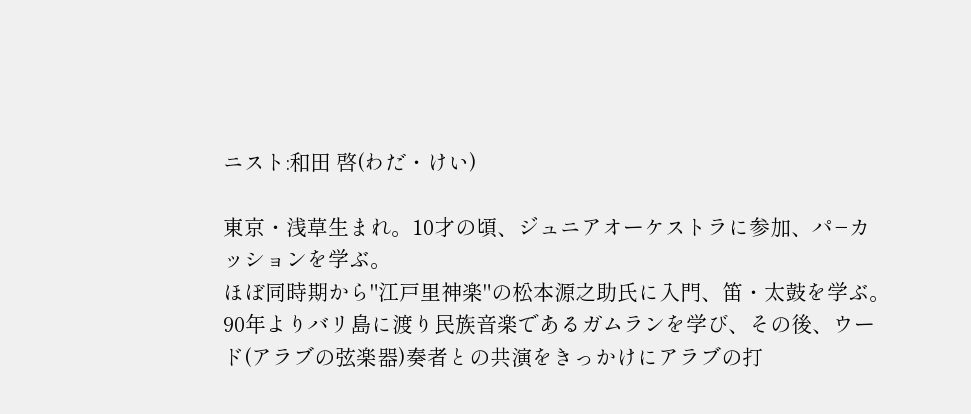ニスト:和田 啓(わだ・けい)

東京・浅草生まれ。10才の頃、ジュニアオーケストラに参加、パ−カッションを学ぶ。
ほぼ同時期から"江戸里神楽"の松本源之助氏に入門、笛・太鼓を学ぶ。
90年よりバリ島に渡り民族音楽であるガムランを学び、その後、ウード(アラブの弦楽器)奏者との共演をきっかけにアラブの打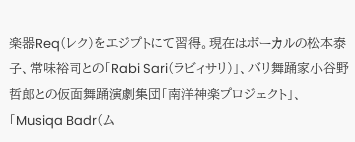楽器Req(レク)をエジプトにて習得。現在はボーカルの松本泰子、常味裕司との「Rabi Sari(ラビィサリ)」、バリ舞踊家小谷野哲郎との仮面舞踊演劇集団「南洋神楽プロジェクト」、「Musiqa Badr(ム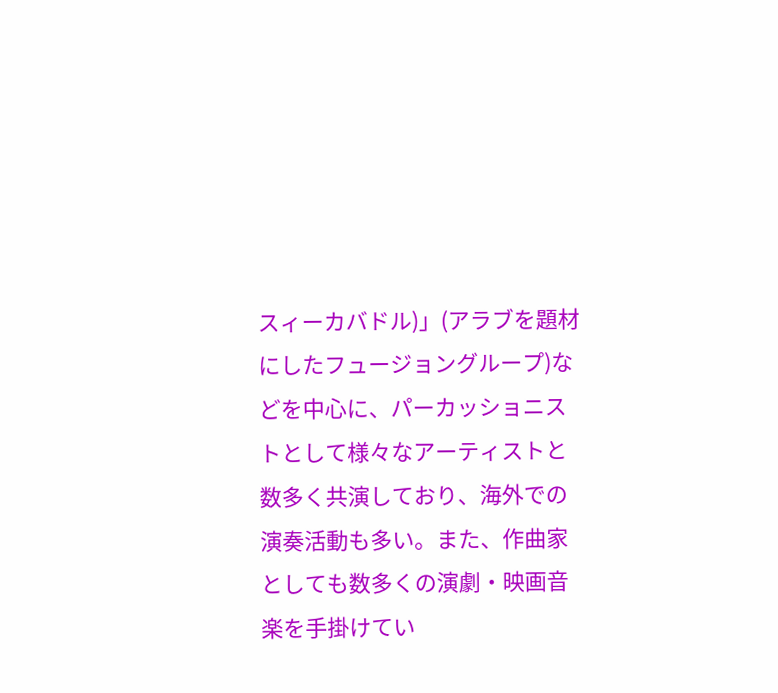スィーカバドル)」(アラブを題材にしたフュージョングループ)などを中心に、パーカッショニストとして様々なアーティストと数多く共演しており、海外での演奏活動も多い。また、作曲家としても数多くの演劇・映画音楽を手掛けてい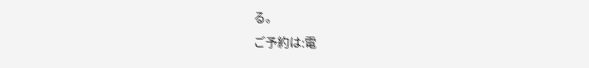る。
ご予約は:電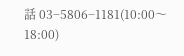話 03−5806−1181(10:00〜18:00)